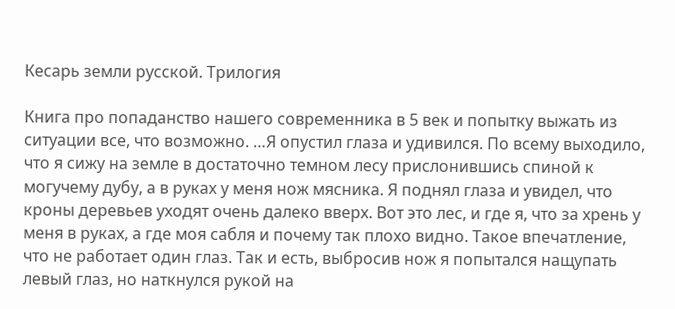Кесарь земли русской. Трилогия

Книга про попаданство нашего современника в 5 век и попытку выжать из ситуации все, что возможно. …Я опустил глаза и удивился. По всему выходило, что я сижу на земле в достаточно темном лесу прислонившись спиной к могучему дубу, а в руках у меня нож мясника. Я поднял глаза и увидел, что кроны деревьев уходят очень далеко вверх. Вот это лес, и где я, что за хрень у меня в руках, а где моя сабля и почему так плохо видно. Такое впечатление, что не работает один глаз. Так и есть, выбросив нож я попытался нащупать левый глаз, но наткнулся рукой на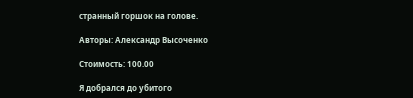странный горшок на голове.

Авторы: Александр Высоченко

Стоимость: 100.00

Я добрался до убитого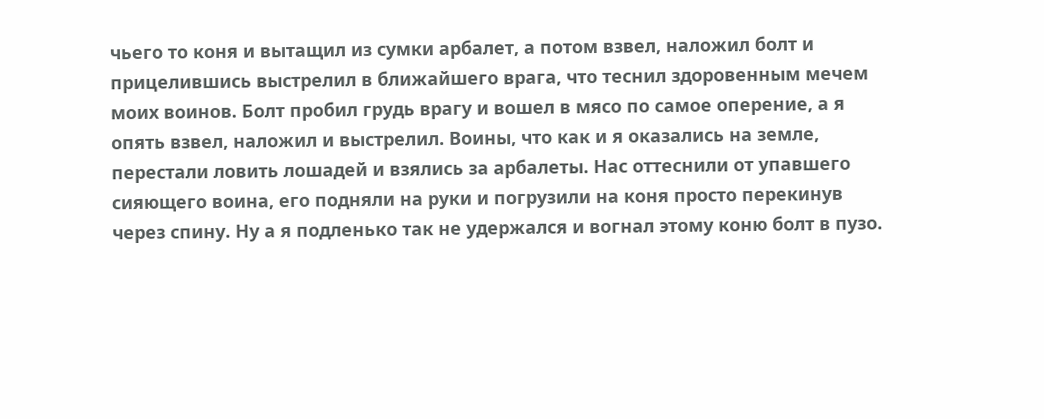чьего то коня и вытащил из сумки арбалет, а потом взвел, наложил болт и прицелившись выстрелил в ближайшего врага, что теснил здоровенным мечем моих воинов. Болт пробил грудь врагу и вошел в мясо по самое оперение, а я опять взвел, наложил и выстрелил. Воины, что как и я оказались на земле, перестали ловить лошадей и взялись за арбалеты. Нас оттеснили от упавшего сияющего воина, его подняли на руки и погрузили на коня просто перекинув через спину. Ну а я подленько так не удержался и вогнал этому коню болт в пузо.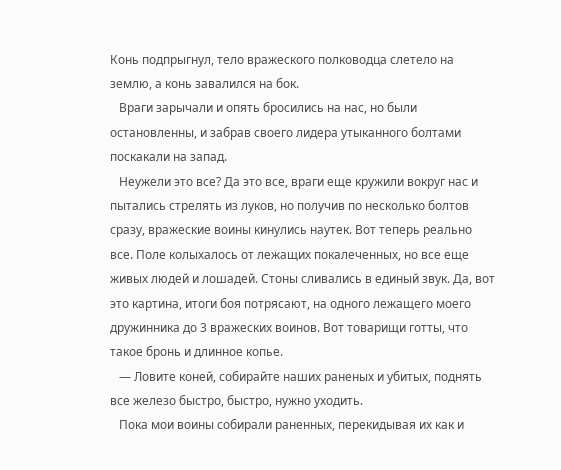Конь подпрыгнул, тело вражеского полководца слетело на землю, а конь завалился на бок.
   Враги зарычали и опять бросились на нас, но были остановленны, и забрав своего лидера утыканного болтами поскакали на запад.
   Неужели это все? Да это все, враги еще кружили вокруг нас и пытались стрелять из луков, но получив по несколько болтов сразу, вражеские воины кинулись наутек. Вот теперь реально все. Поле колыхалось от лежащих покалеченных, но все еще живых людей и лошадей. Стоны сливались в единый звук. Да, вот это картина, итоги боя потрясают, на одного лежащего моего дружинника до 3 вражеских воинов. Вот товарищи готты, что такое бронь и длинное копье.
   — Ловите коней, собирайте наших раненых и убитых, поднять все железо быстро, быстро, нужно уходить.
   Пока мои воины собирали раненных, перекидывая их как и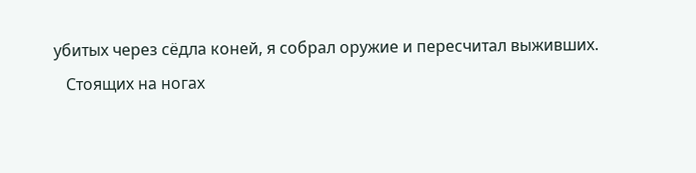убитых через сёдла коней, я собрал оружие и пересчитал выживших.
   Стоящих на ногах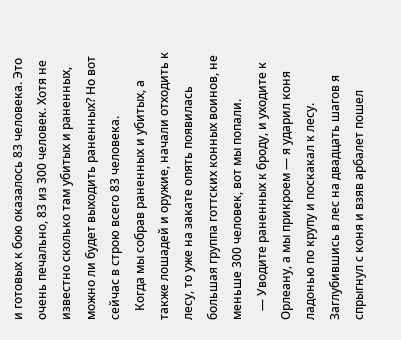и готовых к бою оказалось 83 человека. Это очень печально, 83 из 300 человек. Хотя не известно сколько там убитых и раненных, можно ли будет выходить раненных? Но вот сейчас в строю всего 83 человека.
   Когда мы собрав раненных и убитых, а также лошадей и оружие, начали отходить к лесу, то уже на закате опять появилась большая группа готтских конных воинов, не меньше 300 человек, вот мы попали.
   — Уводите раненных к броду, и уходите к Орлеану, а мы прикроем — я ударил коня ладонью по крупу и поскакал к лесу. Заглубившись в лес на двадцать шагов я спрыгнул с коня и взяв арбалет пошел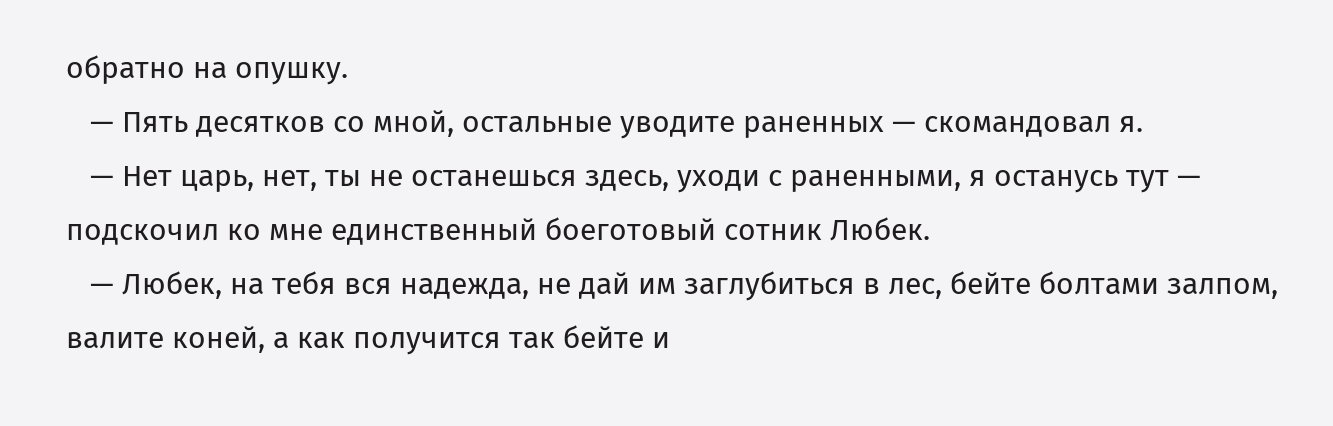обратно на опушку.
   — Пять десятков со мной, остальные уводите раненных — скомандовал я.
   — Нет царь, нет, ты не останешься здесь, уходи с раненными, я останусь тут — подскочил ко мне единственный боеготовый сотник Любек.
   — Любек, на тебя вся надежда, не дай им заглубиться в лес, бейте болтами залпом, валите коней, а как получится так бейте и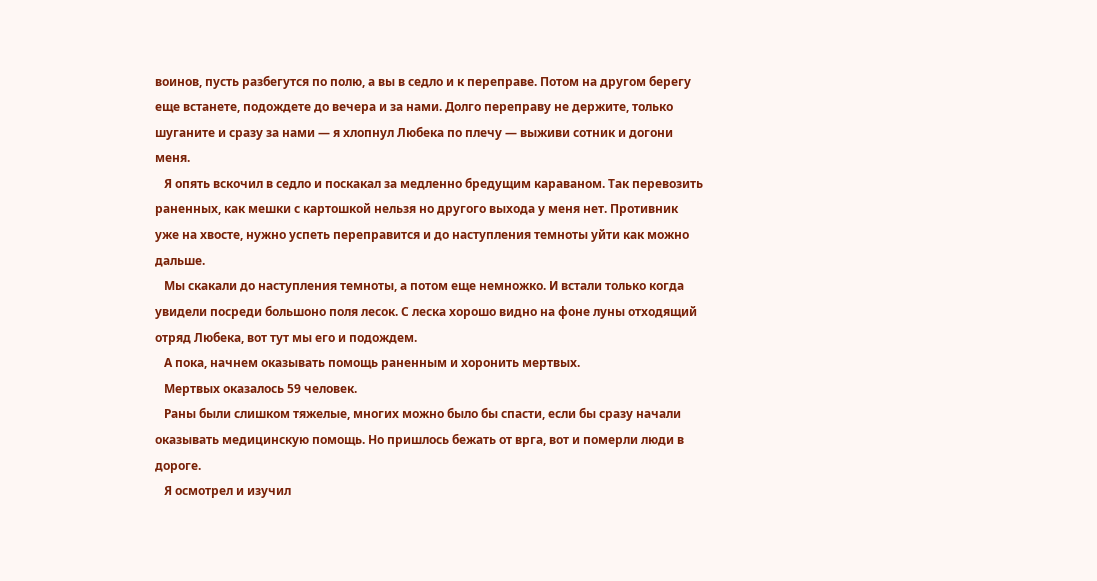воинов, пусть разбегутся по полю, а вы в седло и к переправе. Потом на другом берегу еще встанете, подождете до вечера и за нами. Долго переправу не держите, только шуганите и сразу за нами — я хлопнул Любека по плечу — выживи сотник и догони меня.
   Я опять вскочил в седло и поскакал за медленно бредущим караваном. Так перевозить раненных, как мешки с картошкой нельзя но другого выхода у меня нет. Противник уже на хвосте, нужно успеть переправится и до наступления темноты уйти как можно дальше.
   Мы скакали до наступления темноты, а потом еще немножко. И встали только когда увидели посреди большоно поля лесок. С леска хорошо видно на фоне луны отходящий отряд Любека, вот тут мы его и подождем.
   А пока, начнем оказывать помощь раненным и хоронить мертвых.
   Мертвых оказалось 59 человек.
   Раны были слишком тяжелые, многих можно было бы спасти, если бы сразу начали оказывать медицинскую помощь. Но пришлось бежать от врга, вот и померли люди в дороге.
   Я осмотрел и изучил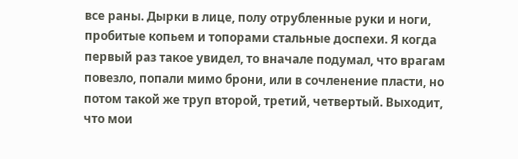все раны. Дырки в лице, полу отрубленные руки и ноги, пробитые копьем и топорами стальные доспехи. Я когда первый раз такое увидел, то вначале подумал, что врагам повезло, попали мимо брони, или в сочленение пласти, но потом такой же труп второй, третий, четвертый. Выходит, что мои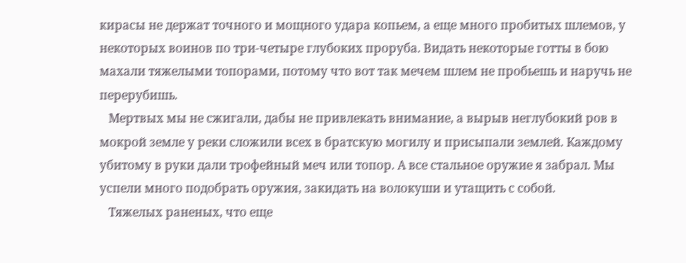кирасы не держат точного и мощного удара копьем, а еще много пробитых шлемов, у некоторых воинов по три-четыре глубоких проруба. Видать некоторые готты в бою махали тяжелыми топорами, потому что вот так мечем шлем не пробьешь и наручь не перерубишь.
   Мертвых мы не сжигали, дабы не привлекать внимание, а вырыв неглубокий ров в мокрой земле у реки сложили всех в братскую могилу и присыпали землей. Каждому убитому в руки дали трофейный меч или топор. А все стальное оружие я забрал. Мы успели много подобрать оружия, закидать на волокуши и утащить с собой.
   Тяжелых раненых, что еще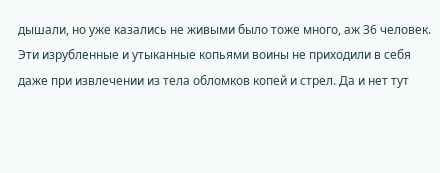дышали, но уже казались не живыми было тоже много, аж 36 человек. Эти изрубленные и утыканные копьями воины не приходили в себя даже при извлечении из тела обломков копей и стрел. Да и нет тут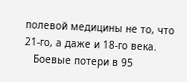полевой медицины не то, что 21-го, а даже и 18-го века.
   Боевые потери в 95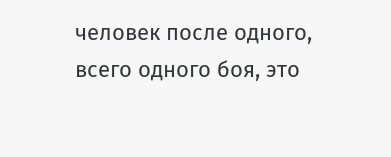человек после одного, всего одного боя, это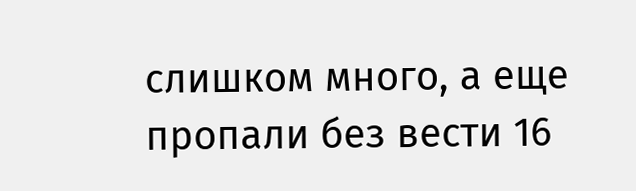слишком много, а еще пропали без вести 16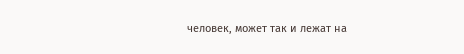человек, может так и лежат на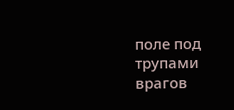поле под трупами врагов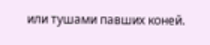или тушами павших коней.